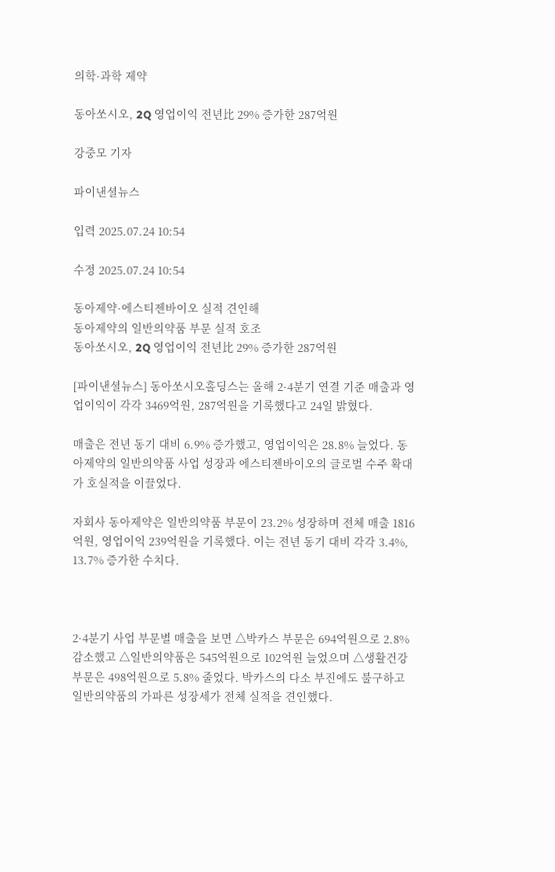의학·과학 제약

동아쏘시오, 2Q 영업이익 전년比 29% 증가한 287억원

강중모 기자

파이낸셜뉴스

입력 2025.07.24 10:54

수정 2025.07.24 10:54

동아제약·에스티젠바이오 실적 견인해
동아제약의 일반의약품 부문 실적 호조
동아쏘시오, 2Q 영업이익 전년比 29% 증가한 287억원

[파이낸셜뉴스] 동아쏘시오홀딩스는 올해 2·4분기 연결 기준 매출과 영업이익이 각각 3469억원, 287억원을 기록했다고 24일 밝혔다.

매출은 전년 동기 대비 6.9% 증가했고, 영업이익은 28.8% 늘었다. 동아제약의 일반의약품 사업 성장과 에스티젠바이오의 글로벌 수주 확대가 호실적을 이끌었다.

자회사 동아제약은 일반의약품 부문이 23.2% 성장하며 전체 매출 1816억원, 영업이익 239억원을 기록했다. 이는 전년 동기 대비 각각 3.4%, 13.7% 증가한 수치다.



2·4분기 사업 부문별 매출을 보면 △박카스 부문은 694억원으로 2.8% 감소했고 △일반의약품은 545억원으로 102억원 늘었으며 △생활건강 부문은 498억원으로 5.8% 줄었다. 박카스의 다소 부진에도 불구하고 일반의약품의 가파른 성장세가 전체 실적을 견인했다.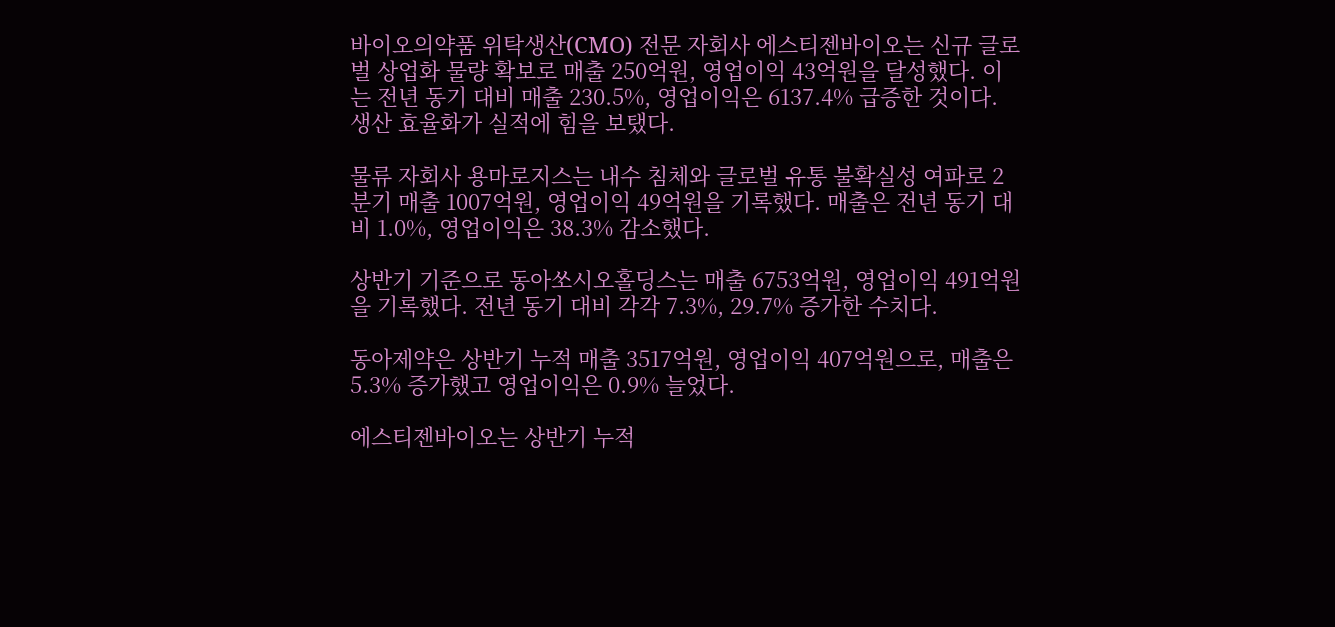바이오의약품 위탁생산(CMO) 전문 자회사 에스티젠바이오는 신규 글로벌 상업화 물량 확보로 매출 250억원, 영업이익 43억원을 달성했다. 이는 전년 동기 대비 매출 230.5%, 영업이익은 6137.4% 급증한 것이다. 생산 효율화가 실적에 힘을 보탰다.

물류 자회사 용마로지스는 내수 침체와 글로벌 유통 불확실성 여파로 2분기 매출 1007억원, 영업이익 49억원을 기록했다. 매출은 전년 동기 대비 1.0%, 영업이익은 38.3% 감소했다.

상반기 기준으로 동아쏘시오홀딩스는 매출 6753억원, 영업이익 491억원을 기록했다. 전년 동기 대비 각각 7.3%, 29.7% 증가한 수치다.

동아제약은 상반기 누적 매출 3517억원, 영업이익 407억원으로, 매출은 5.3% 증가했고 영업이익은 0.9% 늘었다.

에스티젠바이오는 상반기 누적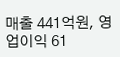매출 441억원, 영업이익 61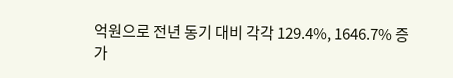억원으로 전년 동기 대비 각각 129.4%, 1646.7% 증가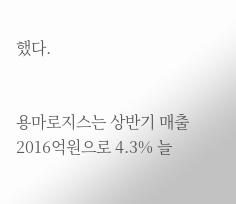했다.


용마로지스는 상반기 매출 2016억원으로 4.3% 늘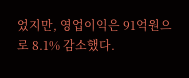었지만, 영업이익은 91억원으로 8.1% 감소했다.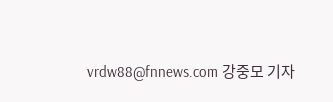vrdw88@fnnews.com 강중모 기자